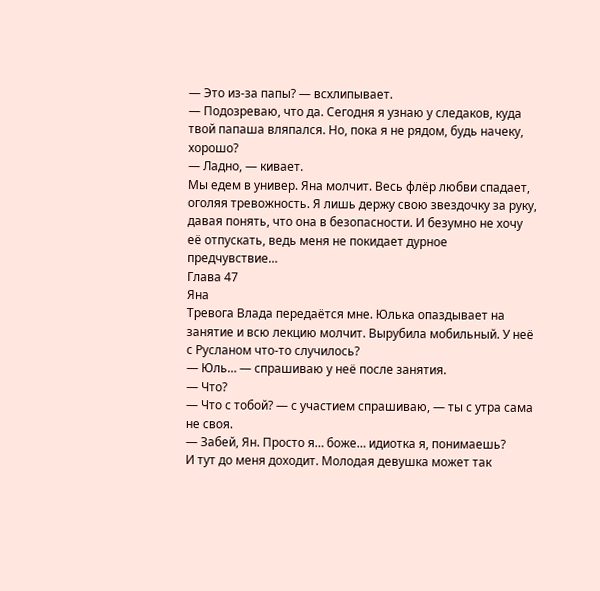— Это из-за папы? — всхлипывает.
— Подозреваю, что да. Сегодня я узнаю у следаков, куда твой папаша вляпался. Но, пока я не рядом, будь начеку, хорошо?
— Ладно, — кивает.
Мы едем в универ. Яна молчит. Весь флёр любви спадает, оголяя тревожность. Я лишь держу свою звездочку за руку, давая понять, что она в безопасности. И безумно не хочу её отпускать, ведь меня не покидает дурное предчувствие…
Глава 47
Яна
Тревога Влада передаётся мне. Юлька опаздывает на занятие и всю лекцию молчит. Вырубила мобильный. У неё с Русланом что-то случилось?
— Юль… — спрашиваю у неё после занятия.
— Что?
— Что с тобой? — с участием спрашиваю, — ты с утра сама не своя.
— Забей, Ян. Просто я… боже… идиотка я, понимаешь?
И тут до меня доходит. Молодая девушка может так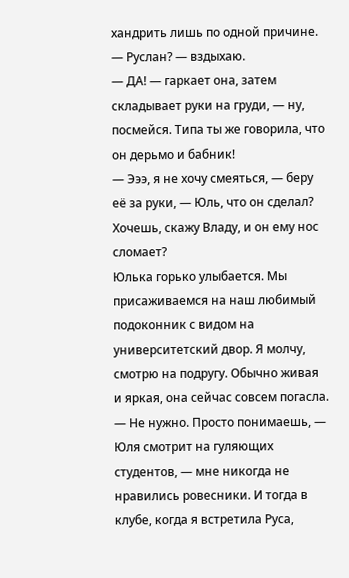хандрить лишь по одной причине.
— Руслан? — вздыхаю.
— ДА! — гаркает она, затем складывает руки на груди, — ну, посмейся. Типа ты же говорила, что он дерьмо и бабник!
— Эээ, я не хочу смеяться, — беру её за руки, — Юль, что он сделал? Хочешь, скажу Владу, и он ему нос сломает?
Юлька горько улыбается. Мы присаживаемся на наш любимый подоконник с видом на университетский двор. Я молчу, смотрю на подругу. Обычно живая и яркая, она сейчас совсем погасла.
— Не нужно. Просто понимаешь, — Юля смотрит на гуляющих студентов, — мне никогда не нравились ровесники. И тогда в клубе, когда я встретила Руса,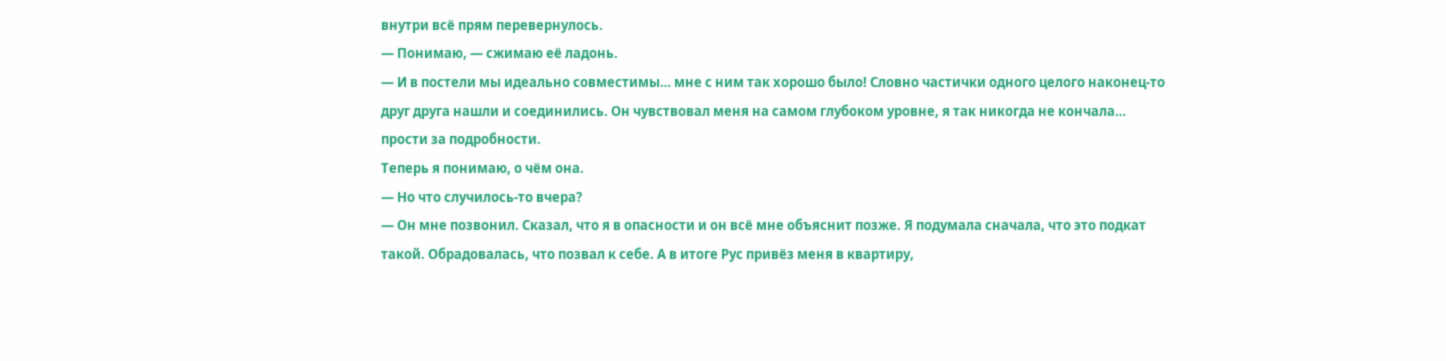внутри всё прям перевернулось.
— Понимаю, — сжимаю её ладонь.
— И в постели мы идеально совместимы… мне с ним так хорошо было! Словно частички одного целого наконец-то друг друга нашли и соединились. Он чувствовал меня на самом глубоком уровне, я так никогда не кончала… прости за подробности.
Теперь я понимаю, о чём она.
— Но что случилось-то вчера?
— Он мне позвонил. Сказал, что я в опасности и он всё мне объяснит позже. Я подумала сначала, что это подкат такой. Обрадовалась, что позвал к себе. А в итоге Рус привёз меня в квартиру,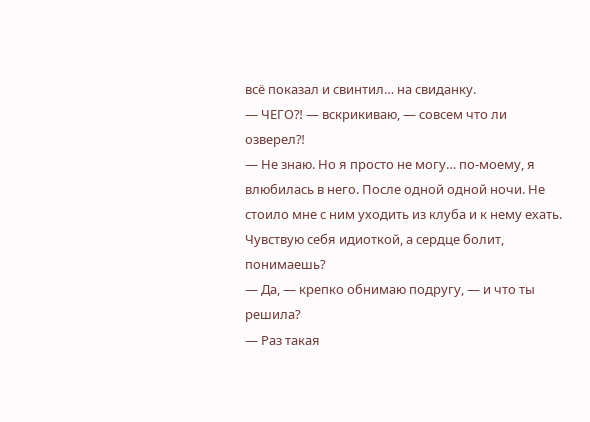всё показал и свинтил… на свиданку.
— ЧЕГО⁈ — вскрикиваю, — совсем что ли озверел⁈
— Не знаю. Но я просто не могу… по-моему, я влюбилась в него. После одной одной ночи. Не стоило мне с ним уходить из клуба и к нему ехать. Чувствую себя идиоткой, а сердце болит, понимаешь?
— Да, — крепко обнимаю подругу, — и что ты решила?
— Раз такая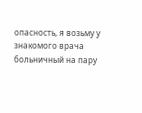опасность, я возьму у знакомого врача больничный на пару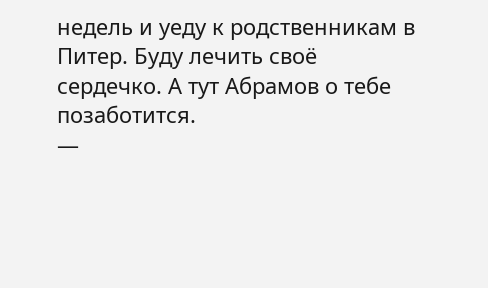недель и уеду к родственникам в Питер. Буду лечить своё сердечко. А тут Абрамов о тебе позаботится.
—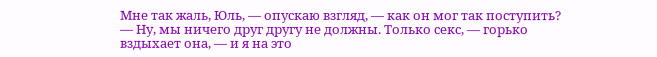Мне так жаль, Юль, — опускаю взгляд, — как он мог так поступить?
— Ну, мы ничего друг другу не должны. Только секс, — горько вздыхает она, — и я на это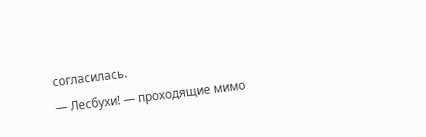согласилась.
— Лесбухи! — проходящие мимо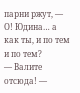парни ржут, — О! Юдина… а как ты, и по тем и по тем?
— Валите отсюда! —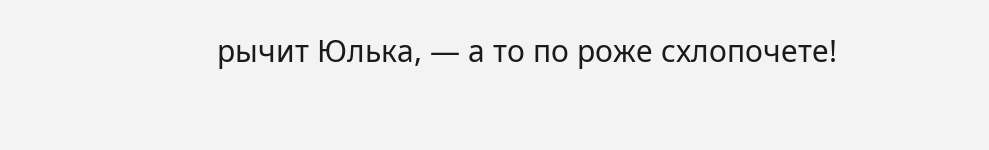рычит Юлька, — а то по роже схлопочете!